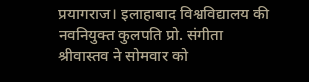प्रयागराज। इलाहाबाद विश्वविद्यालय की नवनियुक्त कुलपति प्रो. संगीता श्रीवास्तव ने सोमवार को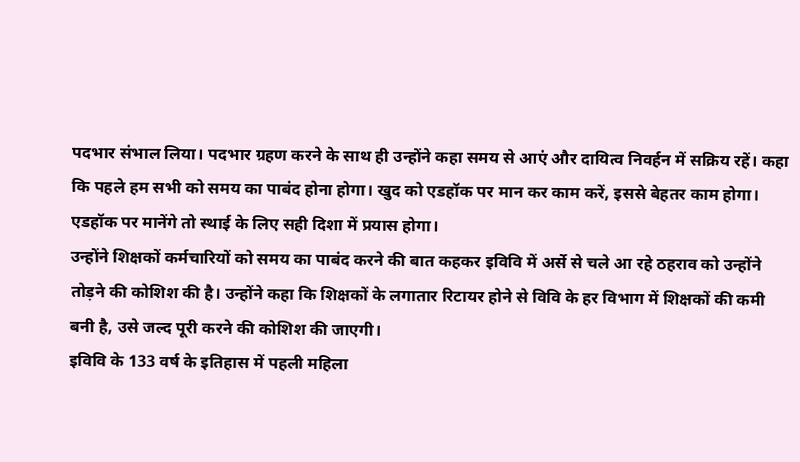पदभार संभाल लिया। पदभार ग्रहण करने के साथ ही उन्होंने कहा समय से आएं और दायित्व निवर्हन में सक्रिय रहें। कहा कि पहले हम सभी को समय का पाबंद होना होगा। खुद को एडहॉक पर मान कर काम करें, इससे बेहतर काम होगा। एडहॉक पर मानेंगे तो स्थाई के लिए सही दिशा में प्रयास होगा।
उन्होंने शिक्षकों कर्मचारियों को समय का पाबंद करने की बात कहकर इविवि में अर्से से चले आ रहे ठहराव को उन्होंने तोड़ने की कोशिश की है। उन्होंने कहा कि शिक्षकों के लगातार रिटायर होने से विवि के हर विभाग में शिक्षकों की कमी बनी है, उसे जल्द पूरी करने की कोशिश की जाएगी।
इविवि के 133 वर्ष के इतिहास में पहली महिला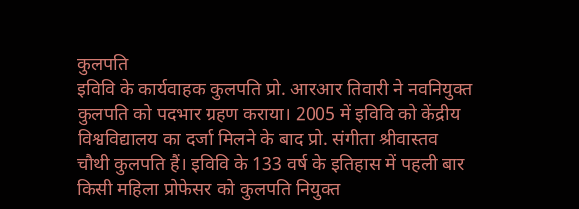कुलपति
इविवि के कार्यवाहक कुलपति प्रो. आरआर तिवारी ने नवनियुक्त कुलपति को पदभार ग्रहण कराया। 2005 में इविवि को केंद्रीय विश्वविद्यालय का दर्जा मिलने के बाद प्रो. संगीता श्रीवास्तव चौथी कुलपति हैं। इविवि के 133 वर्ष के इतिहास में पहली बार किसी महिला प्रोफेसर को कुलपति नियुक्त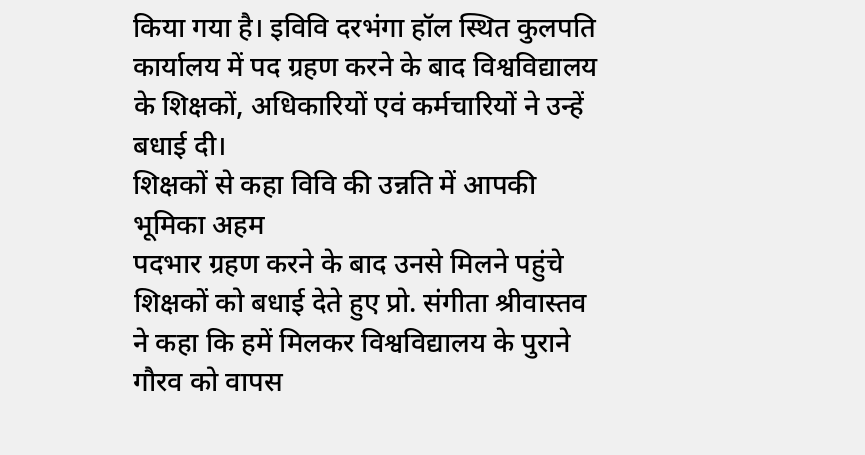किया गया है। इविवि दरभंगा हॉल स्थित कुलपति कार्यालय में पद ग्रहण करने के बाद विश्वविद्यालय के शिक्षकों, अधिकारियों एवं कर्मचारियों ने उन्हें बधाई दी।
शिक्षकों से कहा विवि की उन्नति में आपकी भूमिका अहम
पदभार ग्रहण करने के बाद उनसे मिलने पहुंचे शिक्षकों को बधाई देते हुए प्रो. संगीता श्रीवास्तव ने कहा कि हमें मिलकर विश्वविद्यालय के पुराने गौरव को वापस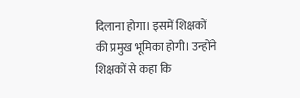दिलाना होगा। इसमें शिक्षकों की प्रमुख भूमिका होगी। उन्होंने शिक्षकों से कहा कि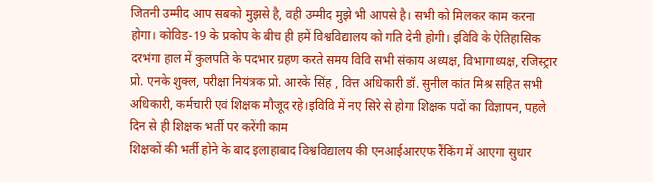जितनी उम्मीद आप सबको मुझसे है, वही उम्मीद मुझे भी आपसे है। सभी को मिलकर काम करना होगा। कोविड-19 के प्रकोप के बीच ही हमें विश्वविद्यालय को गति देनी होगी। इविवि के ऐतिहासिक दरभंगा हाल में कुलपति के पदभार ग्रहण करते समय विवि सभी संकाय अध्यक्ष, विभागाध्यक्ष, रजिस्ट्रार प्रो. एनके शुक्ल, परीक्षा नियंत्रक प्रो. आरके सिंह , वित्त अधिकारी डॉ. सुनील कांत मिश्र सहित सभी अधिकारी, कर्मचारी एवं शिक्षक मौजूद रहे।इविवि में नए सिरे से होगा शिक्षक पदों का विज्ञापन, पहले दिन से ही शिक्षक भर्ती पर करेंगी काम
शिक्षकों की भर्ती होने के बाद इलाहाबाद विश्वविद्यालय की एनआईआरएफ रैंकिंग में आएगा सुधार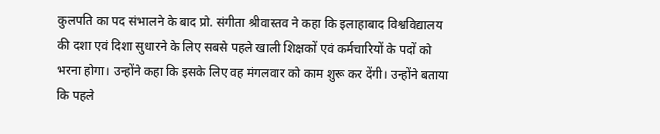कुलपति का पद संभालने के बाद प्रो. संगीता श्रीवास्तव ने कहा कि इलाहाबाद विश्वविद्यालय की दशा एवं दिशा सुधारने के लिए सबसे पहले खाली शिक्षकों एवं कर्मचारियों के पदों को भरना होगा। उन्होंने कहा कि इसके लिए वह मंगलवार को काम शुरू कर देंगी। उन्होंने बताया कि पहले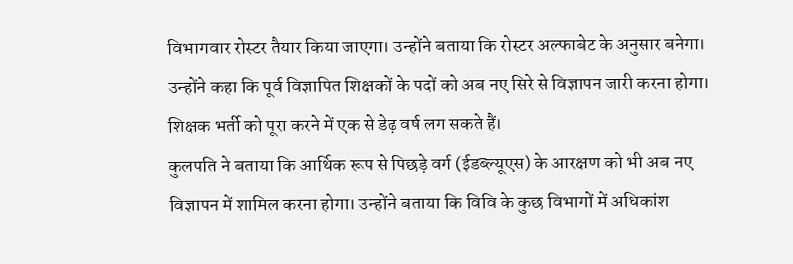विभागवार रोस्टर तैयार किया जाएगा। उन्होंने बताया कि रोस्टर अल्फाबेट के अनुसार बनेगा। उन्होंने कहा कि पूर्व विज्ञापित शिक्षकों के पदों को अब नए सिरे से विज्ञापन जारी करना होगा। शिक्षक भर्ती को पूरा करने में एक से डेढ़ वर्ष लग सकते हैं।
कुलपति ने बताया कि आर्थिक रूप से पिछड़े वर्ग (ईडब्ल्यूएस) के आरक्षण को भी अब नए विज्ञापन में शामिल करना होगा। उन्होंने बताया कि विवि के कुछ विभागों में अधिकांश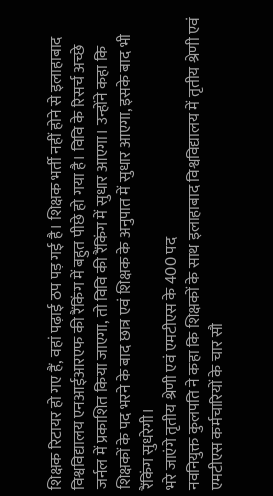शिक्षक रिटायर हो गए हैं, वहां पढ़ाई ठप पड़ गई है। शिक्षक भर्ती नहीं होने से इलाहाबाद विश्वविद्यालय एनआईआरएफ की रैंकिंग में बहुत पीछे हो गया है। विवि के रिसर्च अच्छे जर्नल में प्रकाशित किया जाएगा, तो विवि की रैंकिंग में सुधार आएगा। उन्होंने कहा कि शिक्षकों के पद भरने के बाद छात्र एवं शिक्षक के अनुपात में सुधार आएगा, इसके बाद भी रैंकिंग सुधरेगी।
भरे जाएंगे तृतीय श्रेणी एवं एमटीएस के 400 पद
नवनियुक्त कुलपति ने कहा कि शिक्षकों के साथ इलाहाबाद विश्वविद्यालय में तृतीय श्रेणी एवं एमटीएस कर्मचारियों के चार सौ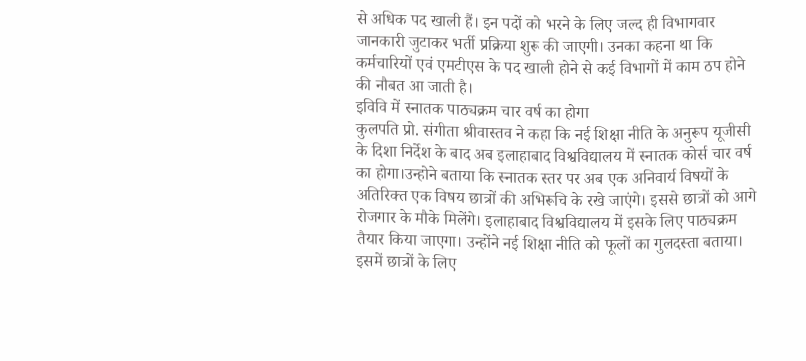से अधिक पद खाली हैं। इन पदों को भरने के लिए जल्द ही विभागवार जानकारी जुटाकर भर्ती प्रक्रिया शुरू की जाएगी। उनका कहना था कि कर्मचारियों एवं एमटीएस के पद खाली होने से कई विभागों में काम ठप होने की नौबत आ जाती है।
इविवि में स्नातक पाठ्यक्रम चार वर्ष का होगा
कुलपति प्रो. संगीता श्रीवास्तव ने कहा कि नई शिक्षा नीति के अनुरूप यूजीसी के दिशा निर्देश के बाद अब इलाहाबाद विश्वविद्यालय में स्नातक कोर्स चार वर्ष का होगा।उन्होने बताया कि स्नातक स्तर पर अब एक अनिवार्य विषयों के अतिरिक्त एक विषय छात्रों की अभिरूचि के रखे जाएंगे। इससे छात्रों को आगे रोजगार के मौके मिलेंगे। इलाहाबाद विश्वविद्यालय में इसके लिए पाठ्यक्रम तैयार किया जाएगा। उन्होंने नई शिक्षा नीति को फूलों का गुलदस्ता बताया। इसमें छात्रों के लिए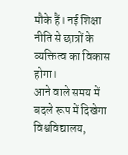मौके हैं। नई शिक्षा नीति से छात्रों के व्यक्तित्व का विकास होगा।
आने वाले समय में बदले रूप में दिखेगा विश्वविद्यालय,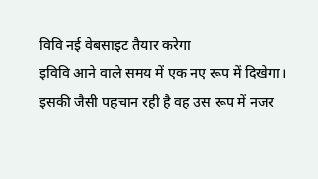विवि नई वेबसाइट तैयार करेगा
इविवि आने वाले समय में एक नए रूप में दिखेगा। इसकी जैसी पहचान रही है वह उस रूप में नजर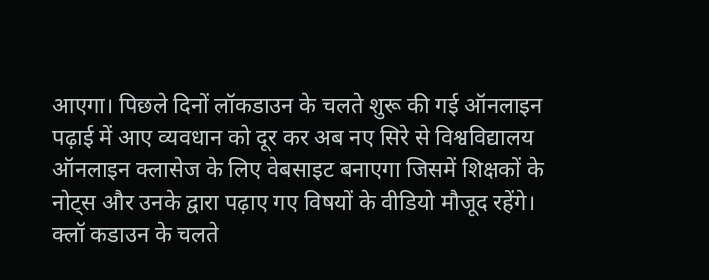आएगा। पिछले दिनों लॉकडाउन के चलते शुरू की गई ऑनलाइन पढ़ाई में आए व्यवधान को दूर कर अब नए सिरे से विश्वविद्यालय ऑनलाइन क्लासेज के लिए वेबसाइट बनाएगा जिसमें शिक्षकों के नोट्स और उनके द्वारा पढ़ाए गए विषयों के वीडियो मौजूद रहेंगे। क्लॉ कडाउन के चलते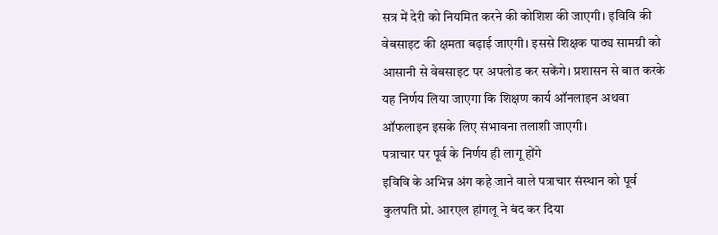सत्र में देरी को नियमित करने की कोशिश की जाएगी। इविवि की वेबसाइट की क्षमता बढ़ाई जाएगी। इससे शिक्षक पाठ्य सामग्री को आसानी से वेबसाइट पर अपलोड कर सकेंगे। प्रशासन से बात करके यह निर्णय लिया जाएगा कि शिक्षण कार्य ऑनलाइन अथवा ऑफलाइन इसके लिए संभावना तलाशी जाएगी।
पत्राचार पर पूर्व के निर्णय ही लागू होंगे
इविवि के अभिन्न अंग कहे जाने वाले पत्राचार संस्थान को पूर्व कुलपति प्रो. आरएल हांगलू ने बंद कर दिया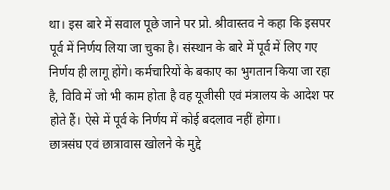था। इस बारे में सवाल पूछे जाने पर प्रो. श्रीवास्तव ने कहा कि इसपर पूर्व में निर्णय लिया जा चुका है। संस्थान के बारे में पूर्व में लिए गए निर्णय ही लागू होंगे। कर्मचारियों के बकाए का भुगतान किया जा रहा है, विवि में जो भी काम होता है वह यूजीसी एवं मंत्रालय के आदेश पर होते हैं। ऐसे में पूर्व के निर्णय में कोई बदलाव नहीं होगा।
छात्रसंघ एवं छात्रावास खोलने के मुद्दे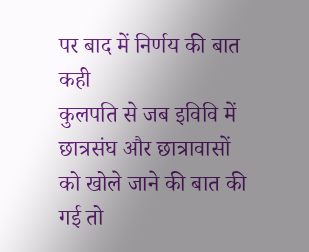पर बाद में निर्णय की बात कही
कुलपति से जब इविवि में छात्रसंघ और छात्रावासों को खोले जाने की बात की गई तो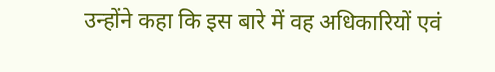उन्होंने कहा कि इस बारे में वह अधिकारियों एवं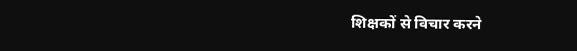शिक्षकों से विचार करने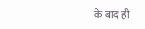के बाद ही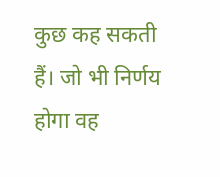कुछ कह सकती हैं। जो भी निर्णय होगा वह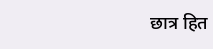छात्र हित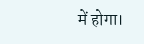में होगा।